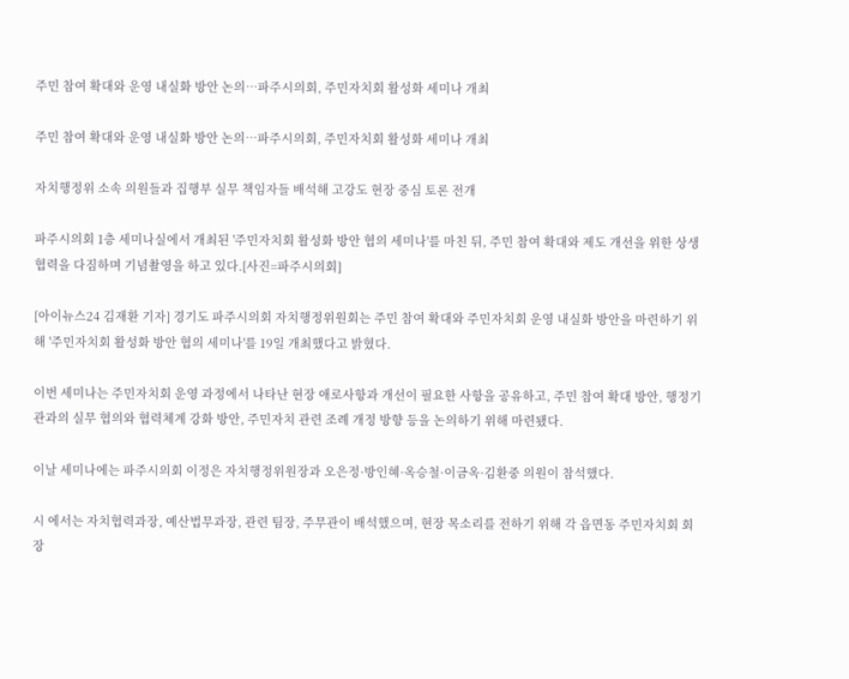주민 참여 확대와 운영 내실화 방안 논의…파주시의회, 주민자치회 활성화 세미나 개최

주민 참여 확대와 운영 내실화 방안 논의…파주시의회, 주민자치회 활성화 세미나 개최

자치행정위 소속 의원들과 집행부 실무 책임자들 배석해 고강도 현장 중심 토론 전개

파주시의회 1층 세미나실에서 개최된 '주민자치회 활성화 방안 협의 세미나'를 마친 뒤, 주민 참여 확대와 제도 개선을 위한 상생 협력을 다짐하며 기념촬영을 하고 있다.[사진=파주시의회]

[아이뉴스24 김재환 기자] 경기도 파주시의회 자치행정위원회는 주민 참여 확대와 주민자치회 운영 내실화 방안을 마련하기 위해 '주민자치회 활성화 방안 협의 세미나'를 19일 개최했다고 밝혔다.

이번 세미나는 주민자치회 운영 과정에서 나타난 현장 애로사항과 개선이 필요한 사항을 공유하고, 주민 참여 확대 방안, 행정기관과의 실무 협의와 협력체계 강화 방안, 주민자치 관련 조례 개정 방향 등을 논의하기 위해 마련됐다.

이날 세미나에는 파주시의회 이정은 자치행정위원장과 오은정·방인혜·옥승철·이금옥·김환중 의원이 참석했다.

시 에서는 자치협력과장, 예산법무과장, 관련 팀장, 주무관이 배석했으며, 현장 목소리를 전하기 위해 각 읍면동 주민자치회 회장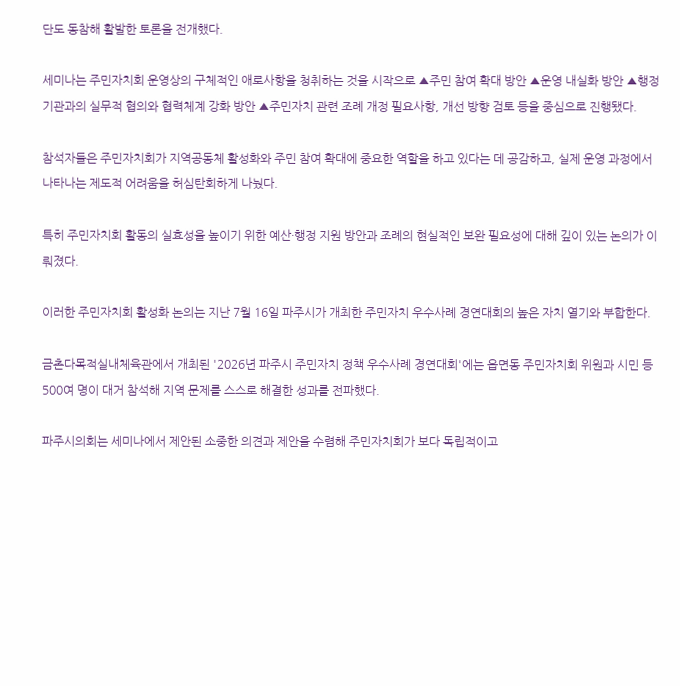단도 동참해 활발한 토론을 전개했다.

세미나는 주민자치회 운영상의 구체적인 애로사항을 청취하는 것을 시작으로 ▲주민 참여 확대 방안 ▲운영 내실화 방안 ▲행정기관과의 실무적 협의와 협력체계 강화 방안 ▲주민자치 관련 조례 개정 필요사항, 개선 방향 검토 등을 중심으로 진행됐다.

참석자들은 주민자치회가 지역공동체 활성화와 주민 참여 확대에 중요한 역할을 하고 있다는 데 공감하고, 실제 운영 과정에서 나타나는 제도적 어려움을 허심탄회하게 나눴다.

특히 주민자치회 활동의 실효성을 높이기 위한 예산·행정 지원 방안과 조례의 현실적인 보완 필요성에 대해 깊이 있는 논의가 이뤄졌다.

이러한 주민자치회 활성화 논의는 지난 7월 16일 파주시가 개최한 주민자치 우수사례 경연대회의 높은 자치 열기와 부합한다.

금촌다목적실내체육관에서 개최된 '2026년 파주시 주민자치 정책 우수사례 경연대회'에는 읍면동 주민자치회 위원과 시민 등 500여 명이 대거 참석해 지역 문제를 스스로 해결한 성과를 전파했다.

파주시의회는 세미나에서 제안된 소중한 의견과 제안을 수렴해 주민자치회가 보다 독립적이고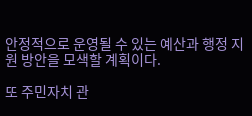안정적으로 운영될 수 있는 예산과 행정 지원 방안을 모색할 계획이다.

또 주민자치 관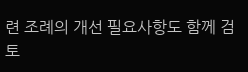련 조례의 개선 필요사항도 함께 검토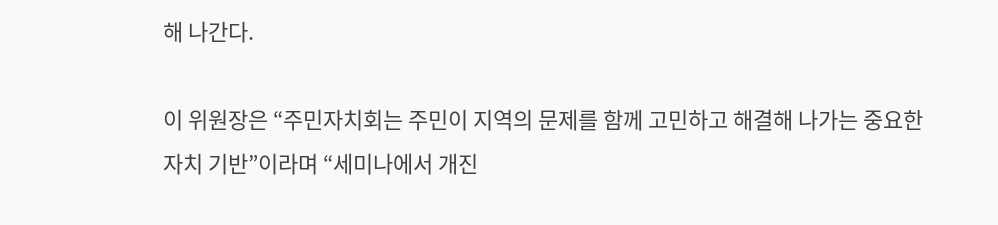해 나간다.

이 위원장은 “주민자치회는 주민이 지역의 문제를 함께 고민하고 해결해 나가는 중요한 자치 기반”이라며 “세미나에서 개진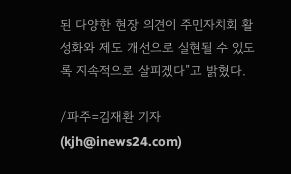된 다양한 현장 의견이 주민자치회 활성화와 제도 개선으로 실현될 수 있도록 지속적으로 살피겠다”고 밝혔다.

/파주=김재환 기자(kjh@inews24.com)